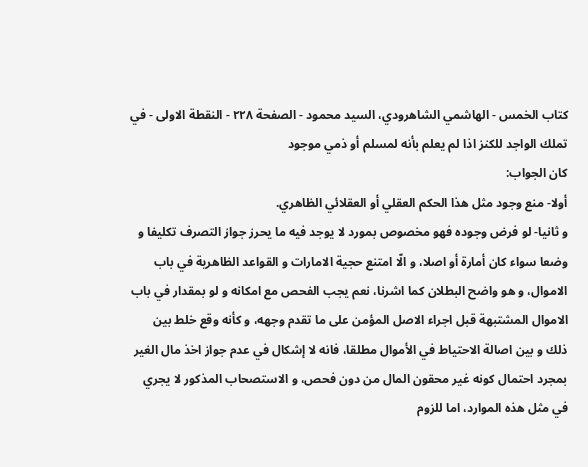كتاب الخمس - الهاشمي الشاهرودي، السيد محمود - الصفحة ٢٢٨ - النقطة الاولى - في تملك الواجد للكنز اذا لم يعلم بأنه لمسلم أو ذمي موجود
كان الجواب:
أولا- منع وجود مثل هذا الحكم العقلي أو العقلائي الظاهري.
و ثانيا- لو فرض وجوده فهو مخصوص بمورد لا يوجد فيه ما يحرز جواز التصرف تكليفا و وضعا سواء كان أمارة أو اصلا، و الّا امتنع حجية الامارات و القواعد الظاهرية في باب الاموال، و هو واضح البطلان كما اشرنا، نعم يجب الفحص مع امكانه و لو بمقدار في باب الاموال المشتبهة قبل اجراء الاصل المؤمن على ما تقدم وجهه، و كأنه وقع خلط بين ذلك و بين اصالة الاحتياط في الأموال مطلقا، فانه لا إشكال في عدم جواز اخذ مال الغير بمجرد احتمال كونه غير محقون المال من دون فحص، و الاستصحاب المذكور لا يجري في مثل هذه الموارد، اما للزوم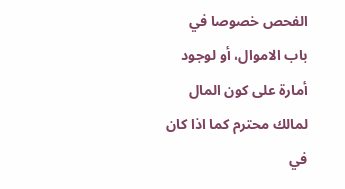الفحص خصوصا في باب الاموال، أو لوجود أمارة على كون المال لمالك محترم كما اذا كان في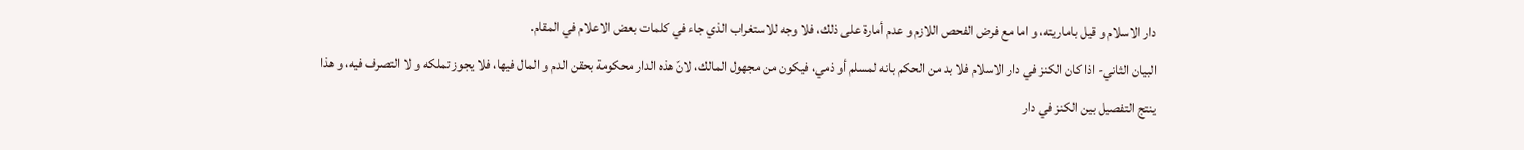دار الاسلام و قيل باماريته، و اما مع فرض الفحص اللازم و عدم أمارة على ذلك، فلا وجه للاستغراب الذي جاء في كلمات بعض الاعلام في المقام.
البيان الثاني- اذا كان الكنز في دار الاسلام فلا بد من الحكم بانه لمسلم أو ذمي، فيكون من مجهول المالك، لانّ هذه الدار محكومة بحقن الدم و المال فيها، فلا يجوز تملكه و لا التصرف فيه، و هذا ينتج التفصيل بين الكنز في دار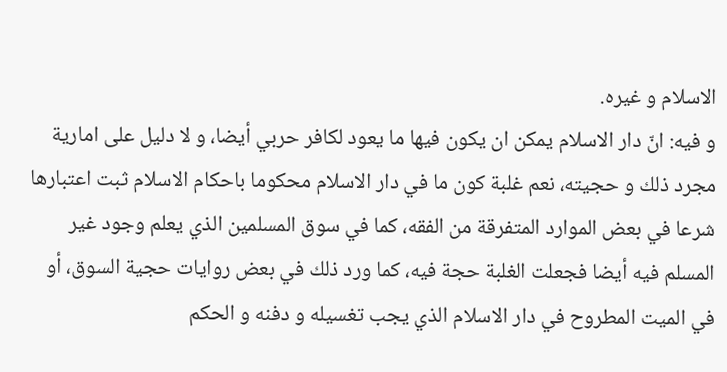الاسلام و غيره.
و فيه: انّ دار الاسلام يمكن ان يكون فيها ما يعود لكافر حربي أيضا، و لا دليل على امارية مجرد ذلك و حجيته، نعم غلبة كون ما في دار الاسلام محكوما باحكام الاسلام ثبت اعتبارها شرعا في بعض الموارد المتفرقة من الفقه، كما في سوق المسلمين الذي يعلم وجود غير المسلم فيه أيضا فجعلت الغلبة حجة فيه، كما ورد ذلك في بعض روايات حجية السوق، أو في الميت المطروح في دار الاسلام الذي يجب تغسيله و دفنه و الحكم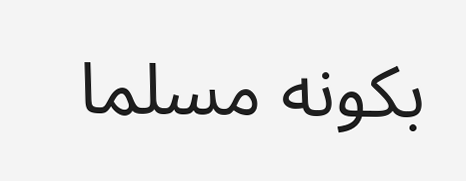بكونه مسلما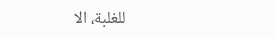للغلبة، الا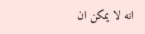انه لا يمكن ان